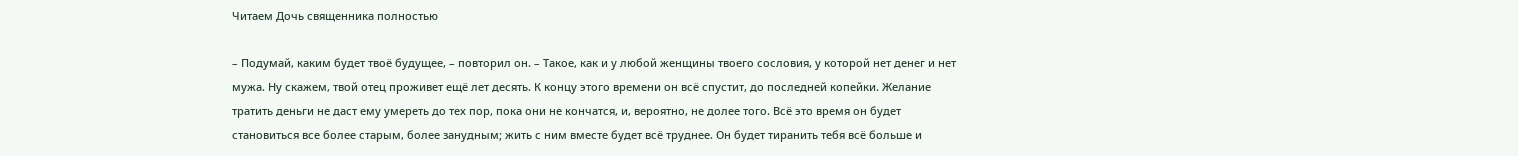Читаем Дочь священника полностью

– Подумай, каким будет твоё будущее, – повторил он. – Такое, как и у любой женщины твоего сословия, у которой нет денег и нет мужа. Ну скажем, твой отец проживет ещё лет десять. К концу этого времени он всё спустит, до последней копейки. Желание тратить деньги не даст ему умереть до тех пор, пока они не кончатся, и, вероятно, не долее того. Всё это время он будет становиться все более старым, более занудным; жить с ним вместе будет всё труднее. Он будет тиранить тебя всё больше и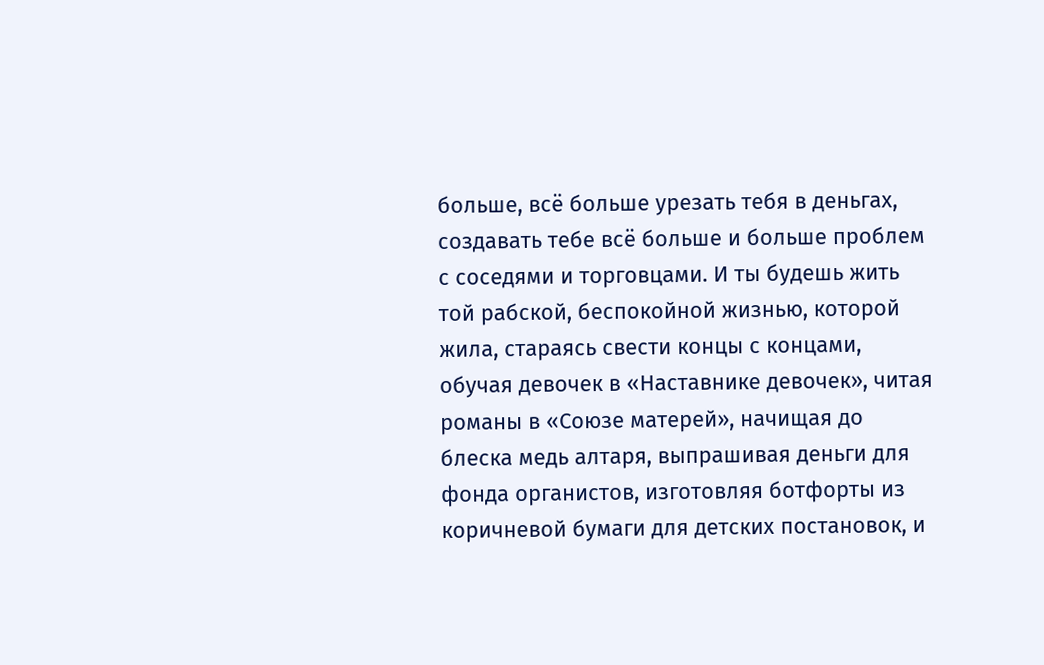больше, всё больше урезать тебя в деньгах, создавать тебе всё больше и больше проблем с соседями и торговцами. И ты будешь жить той рабской, беспокойной жизнью, которой жила, стараясь свести концы с концами, обучая девочек в «Наставнике девочек», читая романы в «Союзе матерей», начищая до блеска медь алтаря, выпрашивая деньги для фонда органистов, изготовляя ботфорты из коричневой бумаги для детских постановок, и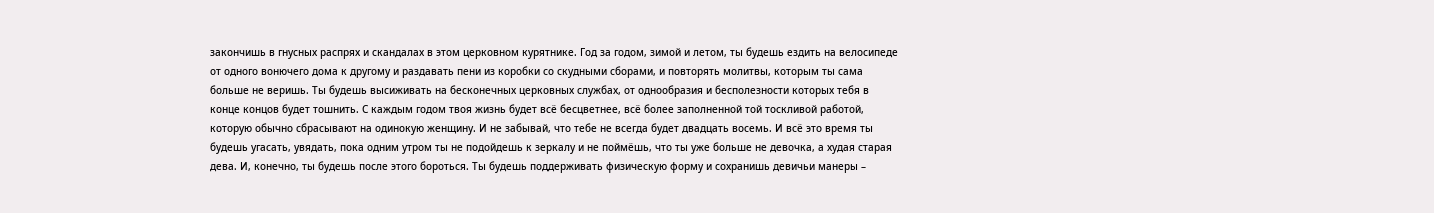закончишь в гнусных распрях и скандалах в этом церковном курятнике. Год за годом, зимой и летом, ты будешь ездить на велосипеде от одного вонючего дома к другому и раздавать пени из коробки со скудными сборами, и повторять молитвы, которым ты сама больше не веришь. Ты будешь высиживать на бесконечных церковных службах, от однообразия и бесполезности которых тебя в конце концов будет тошнить. С каждым годом твоя жизнь будет всё бесцветнее, всё более заполненной той тоскливой работой, которую обычно сбрасывают на одинокую женщину. И не забывай, что тебе не всегда будет двадцать восемь. И всё это время ты будешь угасать, увядать, пока одним утром ты не подойдешь к зеркалу и не поймёшь, что ты уже больше не девочка, а худая старая дева. И, конечно, ты будешь после этого бороться. Ты будешь поддерживать физическую форму и сохранишь девичьи манеры –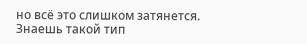но всё это слишком затянется. Знаешь такой тип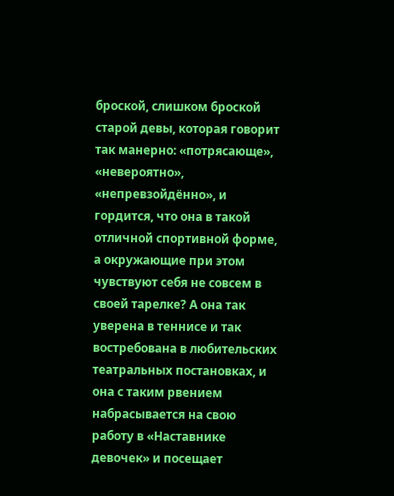броской, слишком броской старой девы, которая говорит так манерно: «потрясающе», «невероятно», «непревзойдённо», и гордится, что она в такой отличной спортивной форме, а окружающие при этом чувствуют себя не совсем в своей тарелке? А она так уверена в теннисе и так востребована в любительских театральных постановках, и она с таким рвением набрасывается на свою работу в «Наставнике девочек» и посещает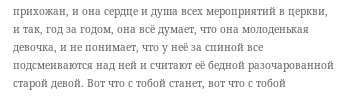прихожан, и она сердце и душа всех мероприятий в церкви, и так, год за годом, она всё думает, что она молоденькая девочка, и не понимает, что у неё за спиной все подсмеиваются над ней и считают её бедной разочарованной старой девой. Вот что с тобой станет, вот что с тобой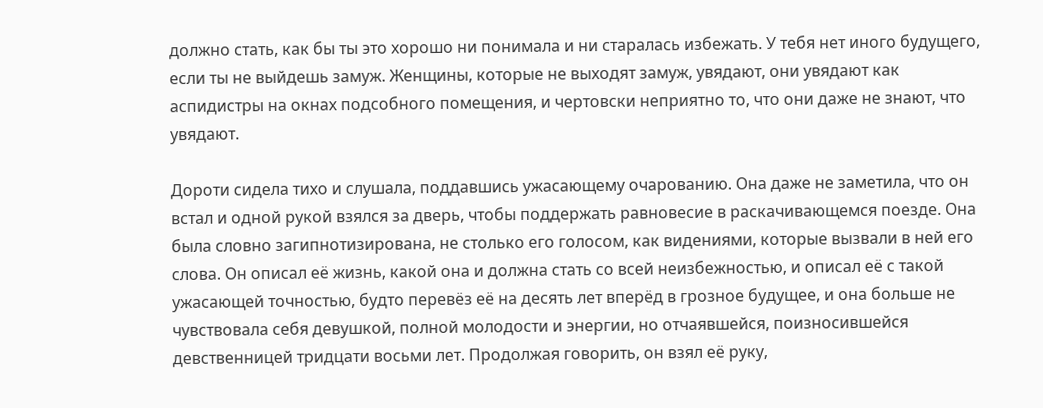должно стать, как бы ты это хорошо ни понимала и ни старалась избежать. У тебя нет иного будущего, если ты не выйдешь замуж. Женщины, которые не выходят замуж, увядают, они увядают как аспидистры на окнах подсобного помещения, и чертовски неприятно то, что они даже не знают, что увядают.

Дороти сидела тихо и слушала, поддавшись ужасающему очарованию. Она даже не заметила, что он встал и одной рукой взялся за дверь, чтобы поддержать равновесие в раскачивающемся поезде. Она была словно загипнотизирована, не столько его голосом, как видениями, которые вызвали в ней его слова. Он описал её жизнь, какой она и должна стать со всей неизбежностью, и описал её с такой ужасающей точностью, будто перевёз её на десять лет вперёд в грозное будущее, и она больше не чувствовала себя девушкой, полной молодости и энергии, но отчаявшейся, поизносившейся девственницей тридцати восьми лет. Продолжая говорить, он взял её руку,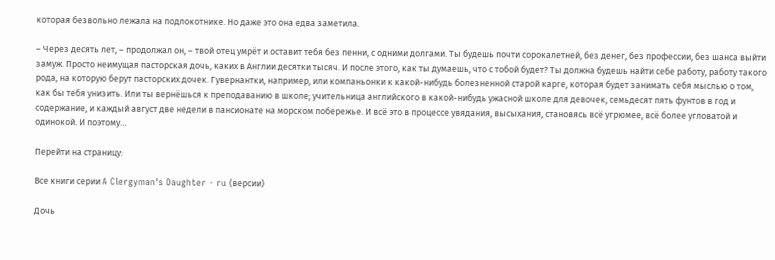которая безвольно лежала на подлокотнике. Но даже это она едва заметила.

– Через десять лет, – продолжал он, – твой отец умрёт и оставит тебя без пенни, с одними долгами. Ты будешь почти сорокалетней, без денег, без профессии, без шанса выйти замуж. Просто неимущая пасторская дочь, каких в Англии десятки тысяч. И после этого, как ты думаешь, что с тобой будет? Ты должна будешь найти себе работу, работу такого рода, на которую берут пасторских дочек. Гувернантки, например, или компаньонки к какой-нибудь болезненной старой карге, которая будет занимать себя мыслью о том, как бы тебя унизить. Или ты вернёшься к преподаванию в школе; учительница английского в какой-нибудь ужасной школе для девочек, семьдесят пять фунтов в год и содержание, и каждый август две недели в пансионате на морском побережье. И всё это в процессе увядания, высыхания, становясь всё угрюмее, всё более угловатой и одинокой. И поэтому…

Перейти на страницу:

Все книги серии A Clergyman's Daughter - ru (версии)

Дочь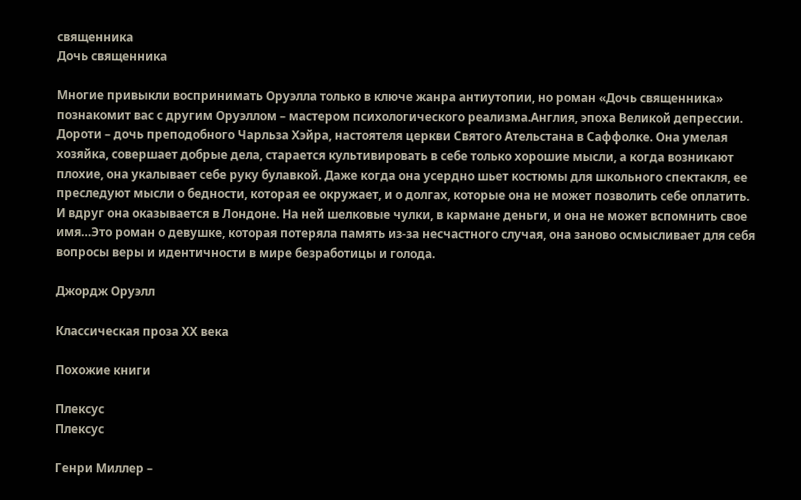священника
Дочь священника

Многие привыкли воспринимать Оруэлла только в ключе жанра антиутопии, но роман «Дочь священника» познакомит вас с другим Оруэллом – мастером психологического реализма.Англия, эпоха Великой депрессии. Дороти – дочь преподобного Чарльза Хэйра, настоятеля церкви Святого Ательстана в Саффолке. Она умелая хозяйка, совершает добрые дела, старается культивировать в себе только хорошие мысли, а когда возникают плохие, она укалывает себе руку булавкой. Даже когда она усердно шьет костюмы для школьного спектакля, ее преследуют мысли о бедности, которая ее окружает, и о долгах, которые она не может позволить себе оплатить. И вдруг она оказывается в Лондоне. На ней шелковые чулки, в кармане деньги, и она не может вспомнить свое имя…Это роман о девушке, которая потеряла память из-за несчастного случая, она заново осмысливает для себя вопросы веры и идентичности в мире безработицы и голода.

Джордж Оруэлл

Классическая проза ХX века

Похожие книги

Плексус
Плексус

Генри Миллер –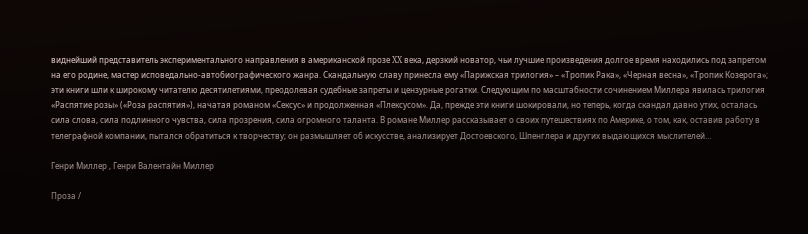виднейший представитель экспериментального направления в американской прозе XX века, дерзкий новатор, чьи лучшие произведения долгое время находились под запретом на его родине, мастер исповедально-автобиографического жанра. Скандальную славу принесла ему «Парижская трилогия» – «Тропик Рака», «Черная весна», «Тропик Козерога»; эти книги шли к широкому читателю десятилетиями, преодолевая судебные запреты и цензурные рогатки. Следующим по масштабности сочинением Миллера явилась трилогия «Распятие розы» («Роза распятия»), начатая романом «Сексус» и продолженная «Плексусом». Да, прежде эти книги шокировали, но теперь, когда скандал давно утих, осталась сила слова, сила подлинного чувства, сила прозрения, сила огромного таланта. В романе Миллер рассказывает о своих путешествиях по Америке, о том, как, оставив работу в телеграфной компании, пытался обратиться к творчеству; он размышляет об искусстве, анализирует Достоевского, Шпенглера и других выдающихся мыслителей…

Генри Миллер , Генри Валентайн Миллер

Проза /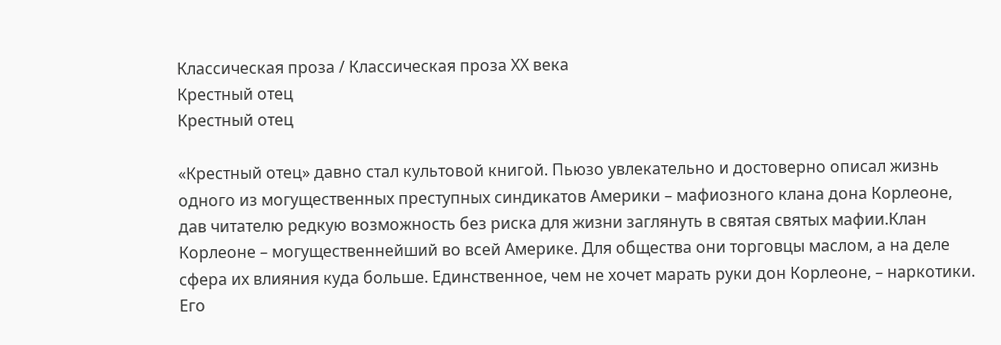Классическая проза / Классическая проза ХX века
Крестный отец
Крестный отец

«Крестный отец» давно стал культовой книгой. Пьюзо увлекательно и достоверно описал жизнь одного из могущественных преступных синдикатов Америки – мафиозного клана дона Корлеоне, дав читателю редкую возможность без риска для жизни заглянуть в святая святых мафии.Клан Корлеоне – могущественнейший во всей Америке. Для общества они торговцы маслом, а на деле сфера их влияния куда больше. Единственное, чем не хочет марать руки дон Корлеоне, – наркотики. Его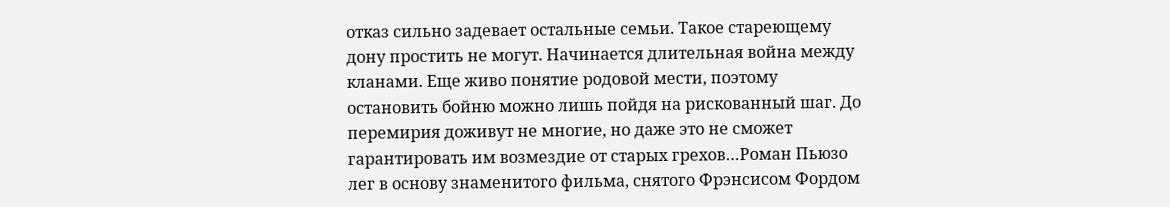отказ сильно задевает остальные семьи. Такое стареющему дону простить не могут. Начинается длительная война между кланами. Еще живо понятие родовой мести, поэтому остановить бойню можно лишь пойдя на рискованный шаг. До перемирия доживут не многие, но даже это не сможет гарантировать им возмездие от старых грехов…Роман Пьюзо лег в основу знаменитого фильма, снятого Фрэнсисом Фордом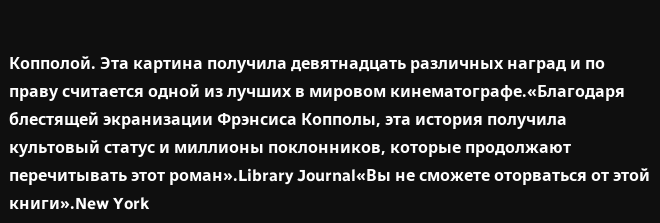Копполой. Эта картина получила девятнадцать различных наград и по праву считается одной из лучших в мировом кинематографе.«Благодаря блестящей экранизации Фрэнсиса Копполы, эта история получила культовый статус и миллионы поклонников, которые продолжают перечитывать этот роман».Library Journal«Вы не сможете оторваться от этой книги».New York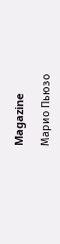Magazine

Марио Пьюзо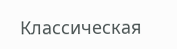Классическая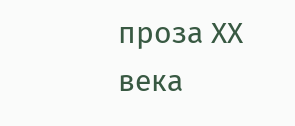проза ХX века